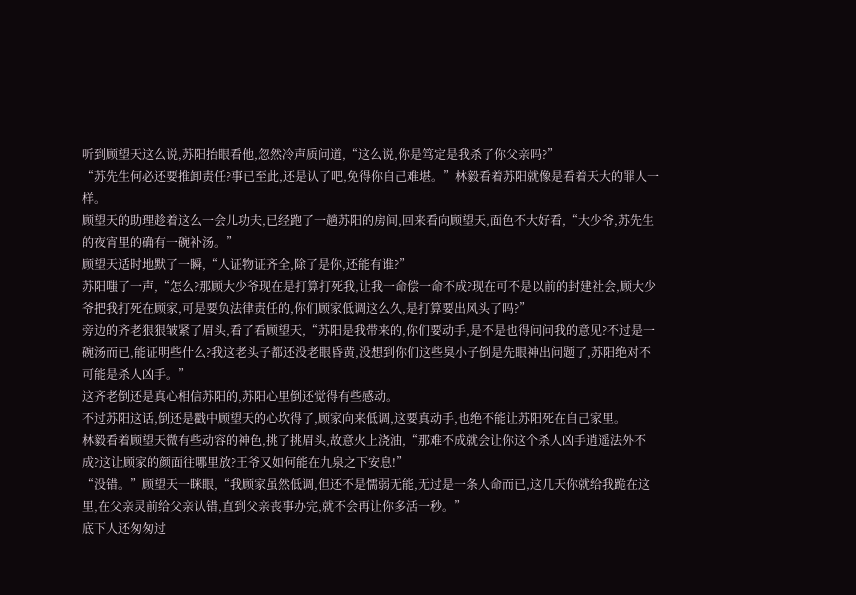听到顾望天这么说,苏阳抬眼看他,忽然冷声质问道,“这么说,你是笃定是我杀了你父亲吗?”
“苏先生何必还要推卸责任?事已至此,还是认了吧,免得你自己难堪。”林毅看着苏阳就像是看着天大的罪人一样。
顾望天的助理趁着这么一会儿功夫,已经跑了一趟苏阳的房间,回来看向顾望天,面色不大好看,“大少爷,苏先生的夜宵里的确有一碗补汤。”
顾望天适时地默了一瞬,“人证物证齐全,除了是你,还能有谁?”
苏阳嗤了一声,“怎么?那顾大少爷现在是打算打死我,让我一命偿一命不成?现在可不是以前的封建社会,顾大少爷把我打死在顾家,可是要负法律责任的,你们顾家低调这么久,是打算要出风头了吗?”
旁边的齐老狠狠皱紧了眉头,看了看顾望天,“苏阳是我带来的,你们要动手,是不是也得问问我的意见?不过是一碗汤而已,能证明些什么?我这老头子都还没老眼昏黄,没想到你们这些臭小子倒是先眼神出问题了,苏阳绝对不可能是杀人凶手。”
这齐老倒还是真心相信苏阳的,苏阳心里倒还觉得有些感动。
不过苏阳这话,倒还是戳中顾望天的心坎得了,顾家向来低调,这要真动手,也绝不能让苏阳死在自己家里。
林毅看着顾望天微有些动容的神色,挑了挑眉头,故意火上浇油,“那难不成就会让你这个杀人凶手逍遥法外不成?这让顾家的颜面往哪里放?王爷又如何能在九泉之下安息!”
“没错。”顾望天一眯眼,“我顾家虽然低调,但还不是懦弱无能,无过是一条人命而已,这几天你就给我跪在这里,在父亲灵前给父亲认错,直到父亲丧事办完,就不会再让你多活一秒。”
底下人还匆匆过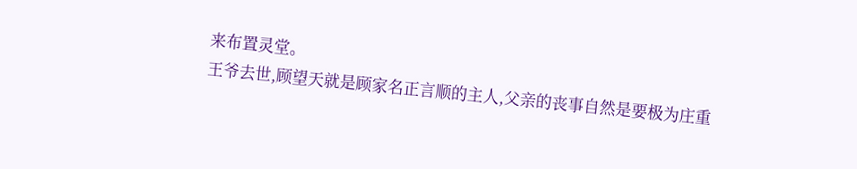来布置灵堂。
王爷去世,顾望天就是顾家名正言顺的主人,父亲的丧事自然是要极为庄重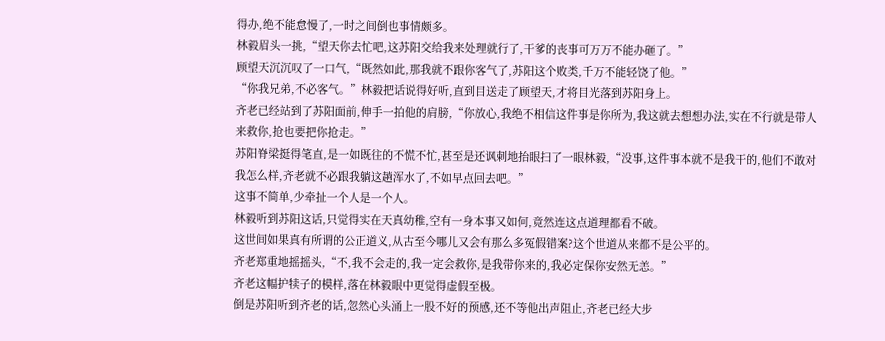得办,绝不能怠慢了,一时之间倒也事情颇多。
林毅眉头一挑,“望天你去忙吧,这苏阳交给我来处理就行了,干爹的丧事可万万不能办砸了。”
顾望天沉沉叹了一口气,“既然如此,那我就不跟你客气了,苏阳这个败类,千万不能轻饶了他。”
“你我兄弟,不必客气。”林毅把话说得好听,直到目送走了顾望天,才将目光落到苏阳身上。
齐老已经站到了苏阳面前,伸手一拍他的肩膀,“你放心,我绝不相信这件事是你所为,我这就去想想办法,实在不行就是带人来救你,抢也要把你抢走。”
苏阳脊梁挺得笔直,是一如既往的不慌不忙,甚至是还讽刺地抬眼扫了一眼林毅,“没事,这件事本就不是我干的,他们不敢对我怎么样,齐老就不必跟我躺这趟浑水了,不如早点回去吧。”
这事不简单,少牵扯一个人是一个人。
林毅听到苏阳这话,只觉得实在天真幼稚,空有一身本事又如何,竟然连这点道理都看不破。
这世间如果真有所谓的公正道义,从古至今哪儿又会有那么多冤假错案?这个世道从来都不是公平的。
齐老郑重地摇摇头,“不,我不会走的,我一定会救你,是我带你来的,我必定保你安然无恙。”
齐老这幅护犊子的模样,落在林毅眼中更觉得虚假至极。
倒是苏阳听到齐老的话,忽然心头涌上一股不好的预感,还不等他出声阻止,齐老已经大步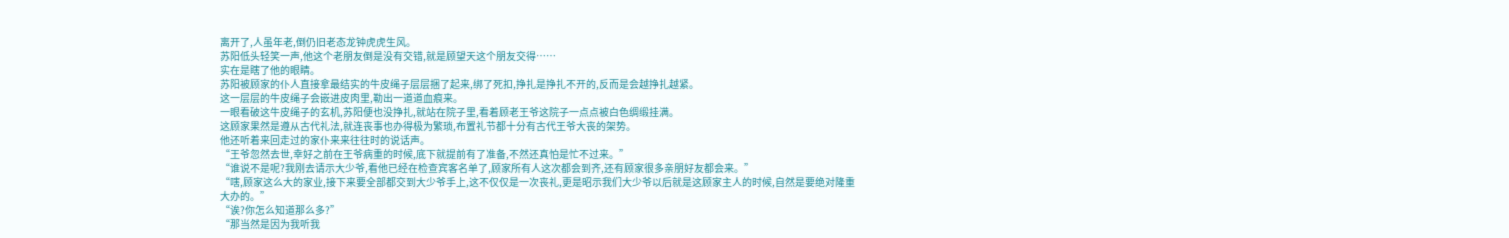离开了,人虽年老,倒仍旧老态龙钟虎虎生风。
苏阳低头轻笑一声,他这个老朋友倒是没有交错,就是顾望天这个朋友交得……
实在是瞎了他的眼睛。
苏阳被顾家的仆人直接拿最结实的牛皮绳子层层捆了起来,绑了死扣,挣扎是挣扎不开的,反而是会越挣扎越紧。
这一层层的牛皮绳子会嵌进皮肉里,勒出一道道血痕来。
一眼看破这牛皮绳子的玄机,苏阳便也没挣扎,就站在院子里,看着顾老王爷这院子一点点被白色绸缎挂满。
这顾家果然是遵从古代礼法,就连丧事也办得极为繁琐,布置礼节都十分有古代王爷大丧的架势。
他还听着来回走过的家仆来来往往时的说话声。
“王爷忽然去世,幸好之前在王爷病重的时候,底下就提前有了准备,不然还真怕是忙不过来。”
“谁说不是呢?我刚去请示大少爷,看他已经在检查宾客名单了,顾家所有人这次都会到齐,还有顾家很多亲朋好友都会来。”
“嗐,顾家这么大的家业,接下来要全部都交到大少爷手上,这不仅仅是一次丧礼,更是昭示我们大少爷以后就是这顾家主人的时候,自然是要绝对隆重大办的。”
“诶?你怎么知道那么多?”
“那当然是因为我听我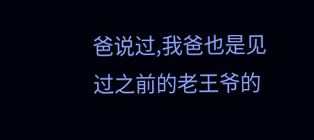爸说过,我爸也是见过之前的老王爷的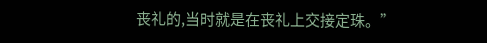丧礼的,当时就是在丧礼上交接定珠。”